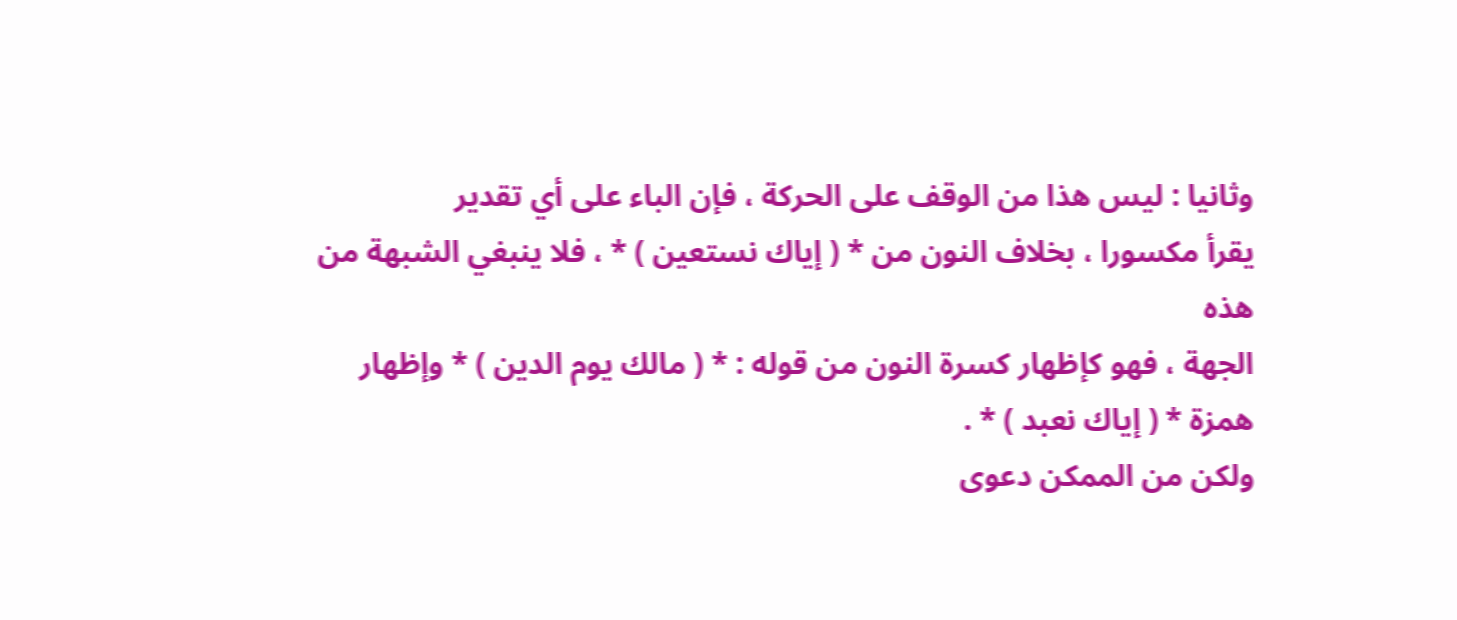وثانيا : ليس هذا من الوقف على الحركة ، فإن الباء على أي تقدير
يقرأ مكسورا ، بخلاف النون من * ( إياك نستعين ) * ، فلا ينبغي الشبهة من هذه
الجهة ، فهو كإظهار كسرة النون من قوله : * ( مالك يوم الدين ) * وإظهار
همزة * ( إياك نعبد ) * .
ولكن من الممكن دعوى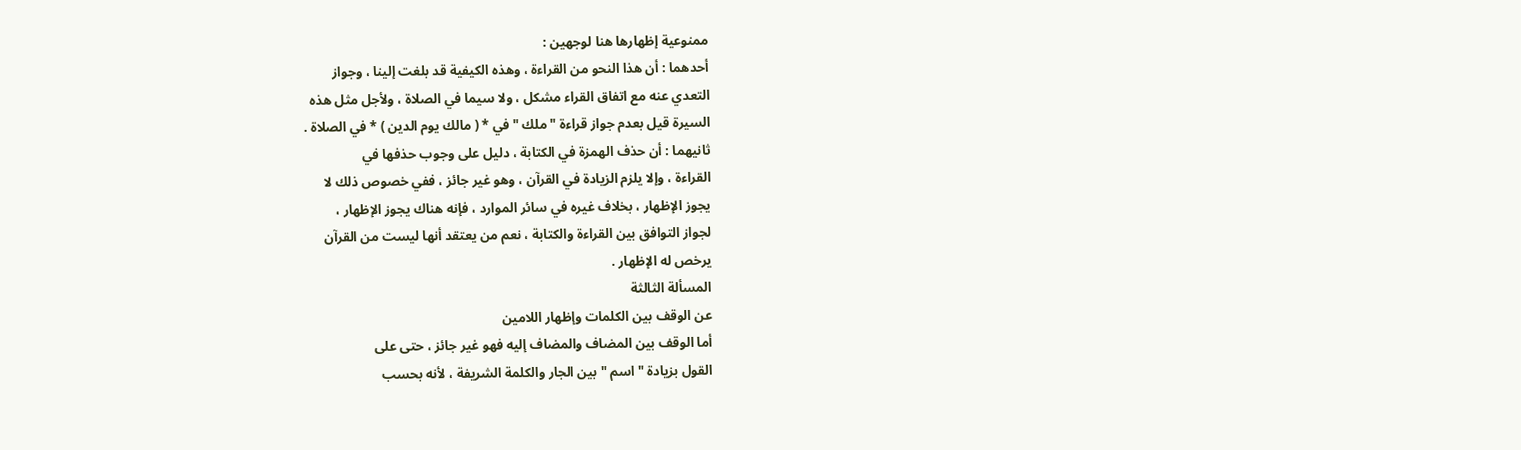ممنوعية إظهارها هنا لوجهين :
أحدهما : أن هذا النحو من القراءة ، وهذه الكيفية قد بلغت إلينا ، وجواز
التعدي عنه مع اتفاق القراء مشكل ، ولا سيما في الصلاة ، ولأجل مثل هذه
السيرة قيل بعدم جواز قراءة " ملك " في * ( مالك يوم الدين ) * في الصلاة .
ثانيهما : أن حذف الهمزة في الكتابة ، دليل على وجوب حذفها في
القراءة ، وإلا يلزم الزيادة في القرآن ، وهو غير جائز ، ففي خصوص ذلك لا
يجوز الإظهار ، بخلاف غيره في سائر الموارد ، فإنه هناك يجوز الإظهار ،
لجواز التوافق بين القراءة والكتابة ، نعم من يعتقد أنها ليست من القرآن
يرخص له الإظهار .
المسألة الثالثة
عن الوقف بين الكلمات وإظهار اللامين
أما الوقف بين المضاف والمضاف إليه فهو غير جائز ، حتى على
القول بزيادة " اسم " بين الجار والكلمة الشريفة ، لأنه بحسب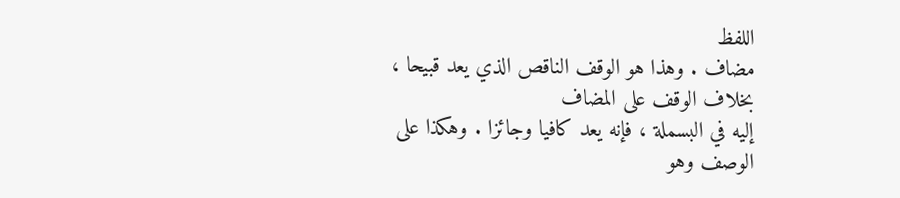اللفظ
مضاف . وهذا هو الوقف الناقص الذي يعد قبيحا ، بخلاف الوقف على المضاف
إليه في البسملة ، فإنه يعد كافيا وجائزا . وهكذا على الوصف وهو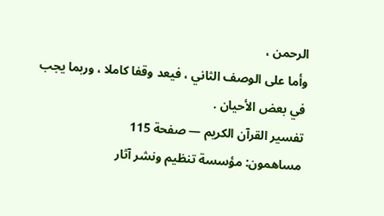الرحمن ،
وأما على الوصف الثاني ، فيعد وقفا كاملا ، وربما يجب في بعض الأحيان .
تفسير القرآن الكريم — صفحة 115
مساهمون: مؤسسة تنظيم ونشر آثار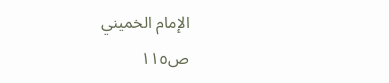الإمام الخميني
ص١١٥